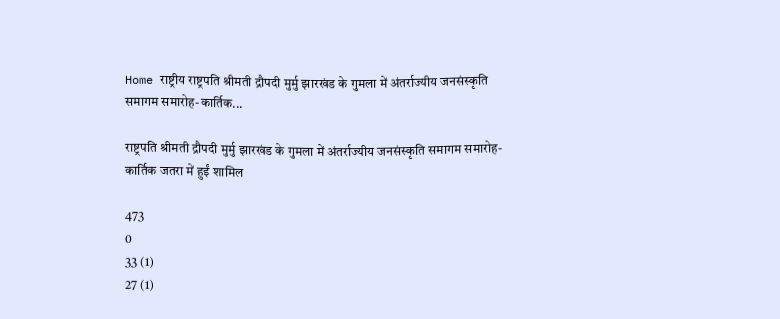Home राष्ट्रीय राष्ट्रपति श्रीमती द्रौपदी मुर्मु झारखंड के गुमला में अंतर्राज्यीय जनसंस्कृति समागम समारोह-कार्तिक...

राष्ट्रपति श्रीमती द्रौपदी मुर्मु झारखंड के गुमला में अंतर्राज्यीय जनसंस्कृति समागम समारोह-कार्तिक जतरा में हुईं शामिल

473
0
33 (1)
27 (1)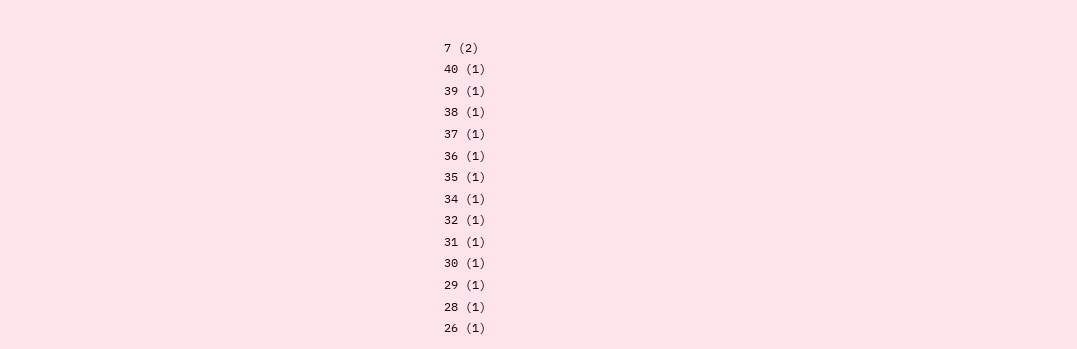7 (2)
40 (1)
39 (1)
38 (1)
37 (1)
36 (1)
35 (1)
34 (1)
32 (1)
31 (1)
30 (1)
29 (1)
28 (1)
26 (1)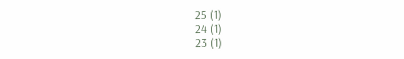25 (1)
24 (1)
23 (1)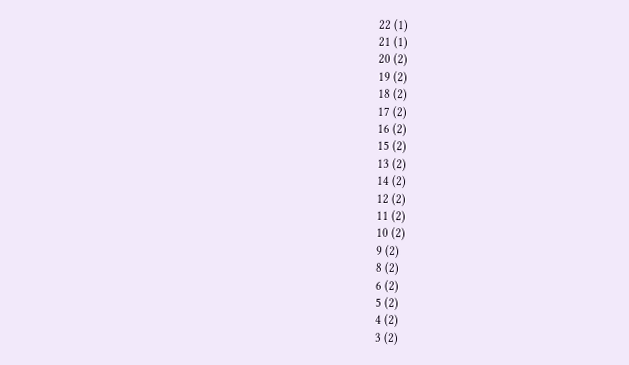22 (1)
21 (1)
20 (2)
19 (2)
18 (2)
17 (2)
16 (2)
15 (2)
13 (2)
14 (2)
12 (2)
11 (2)
10 (2)
9 (2)
8 (2)
6 (2)
5 (2)
4 (2)
3 (2)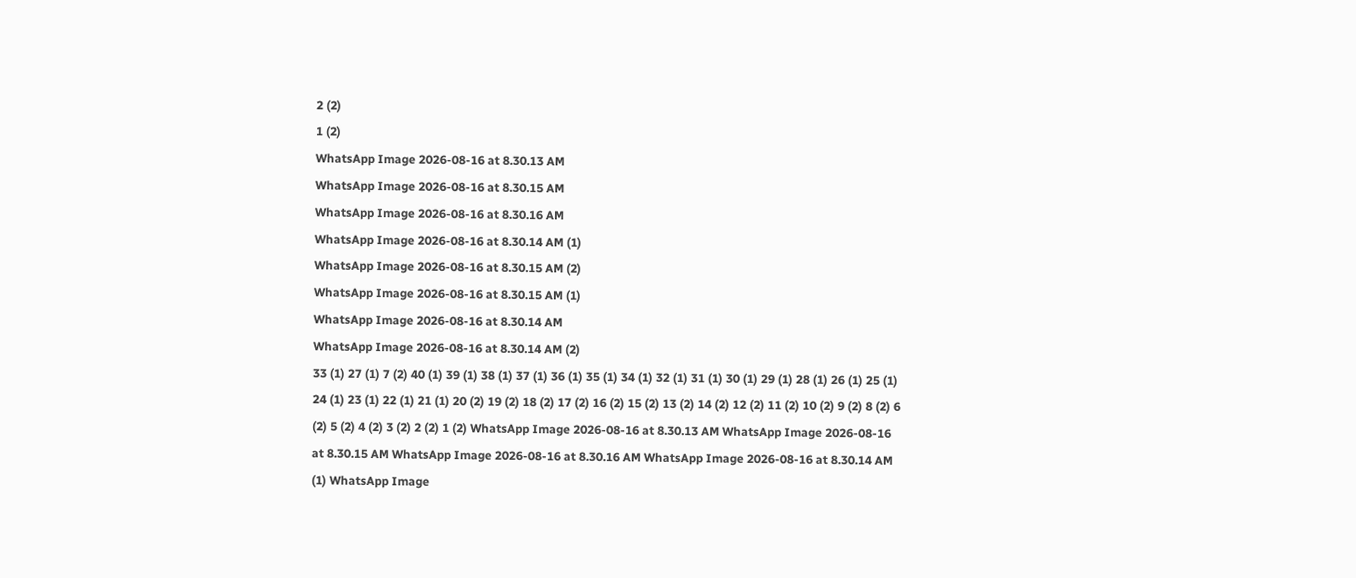2 (2)
1 (2)
WhatsApp Image 2026-08-16 at 8.30.13 AM
WhatsApp Image 2026-08-16 at 8.30.15 AM
WhatsApp Image 2026-08-16 at 8.30.16 AM
WhatsApp Image 2026-08-16 at 8.30.14 AM (1)
WhatsApp Image 2026-08-16 at 8.30.15 AM (2)
WhatsApp Image 2026-08-16 at 8.30.15 AM (1)
WhatsApp Image 2026-08-16 at 8.30.14 AM
WhatsApp Image 2026-08-16 at 8.30.14 AM (2)
33 (1) 27 (1) 7 (2) 40 (1) 39 (1) 38 (1) 37 (1) 36 (1) 35 (1) 34 (1) 32 (1) 31 (1) 30 (1) 29 (1) 28 (1) 26 (1) 25 (1) 24 (1) 23 (1) 22 (1) 21 (1) 20 (2) 19 (2) 18 (2) 17 (2) 16 (2) 15 (2) 13 (2) 14 (2) 12 (2) 11 (2) 10 (2) 9 (2) 8 (2) 6 (2) 5 (2) 4 (2) 3 (2) 2 (2) 1 (2) WhatsApp Image 2026-08-16 at 8.30.13 AM WhatsApp Image 2026-08-16 at 8.30.15 AM WhatsApp Image 2026-08-16 at 8.30.16 AM WhatsApp Image 2026-08-16 at 8.30.14 AM (1) WhatsApp Image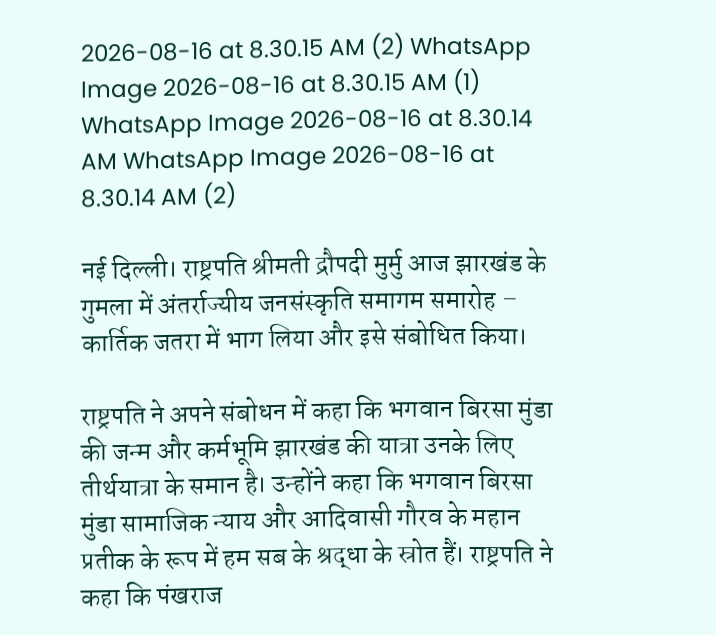2026-08-16 at 8.30.15 AM (2) WhatsApp Image 2026-08-16 at 8.30.15 AM (1) WhatsApp Image 2026-08-16 at 8.30.14 AM WhatsApp Image 2026-08-16 at 8.30.14 AM (2)

नई दिल्ली। राष्ट्रपति श्रीमती द्रौपदी मुर्मु आज झारखंड के गुमला में अंतर्राज्यीय जनसंस्कृति समागम समारोह – कार्तिक जतरा में भाग लिया और इसे संबोधित किया।

राष्ट्रपति ने अपने संबोधन में कहा कि भगवान बिरसा मुंडा की जन्म और कर्मभूमि झारखंड की यात्रा उनके लिए तीर्थयात्रा के समान है। उन्होंने कहा कि भगवान बिरसा मुंडा सामाजिक न्याय और आदिवासी गौरव के महान प्रतीक के रूप में हम सब के श्रद्धा के स्रोत हैं। राष्ट्रपति ने कहा कि पंखराज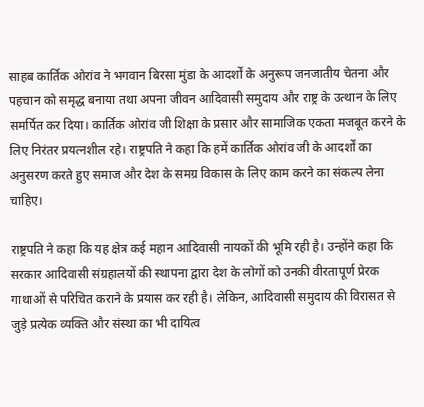साहब कार्तिक ओरांव ने भगवान बिरसा मुंडा के आदर्शों के अनुरूप जनजातीय चेतना और पहचान को समृद्ध बनाया तथा अपना जीवन आदिवासी समुदाय और राष्ट्र के उत्थान के लिए समर्पित कर दिया। कार्तिक ओरांव जी शिक्षा के प्रसार और सामाजिक एकता मजबूत करने के लिए निरंतर प्रयत्नशील रहे। राष्ट्रपति ने कहा कि हमें कार्तिक ओरांव जी के आदर्शों का अनुसरण करते हुए समाज और देश के समग्र विकास के लिए काम करने का संकल्प लेना चाहिए।

राष्ट्रपति ने कहा कि यह क्षेत्र कई महान आदिवासी नायकों की भूमि रही है। उन्होंने कहा कि सरकार आदिवासी संग्रहालयों की स्थापना द्वारा देश के लोगों को उनकी वीरतापूर्ण प्रेरक गाथाओं से परिचित कराने के प्रयास कर रही है। लेकिन, आदिवासी समुदाय की विरासत से जुड़े प्रत्येक व्यक्ति और संस्था का भी दायित्व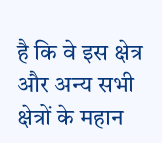है कि वे इस क्षेत्र और अन्य सभी क्षेत्रों के महान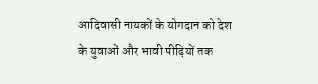आदिवासी नायकों के योगदान को देश के युवाओं और भावी पीढ़ियों तक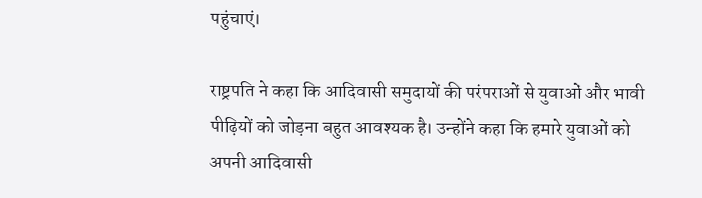पहुंचाएं।

राष्ट्रपति ने कहा कि आदिवासी समुदायों की परंपराओं से युवाओं और भावी पीढ़ियों को जोड़ना बहुत आवश्यक है। उन्होंने कहा कि हमारे युवाओं को अपनी आदिवासी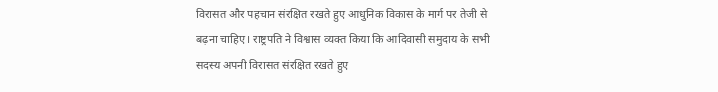विरासत और पहचान संरक्षित रखते हुए आधुनिक विकास के मार्ग पर तेजी से बढ़ना चाहिए। राष्ट्रपति ने विश्वास व्यक्त किया कि आदिवासी समुदाय के सभी सदस्य अपनी विरासत संरक्षित रखते हुए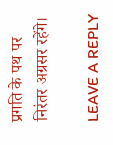प्रगति के पथ पर निरंतर अग्रसर रहेंगे।

LEAVE A REPLY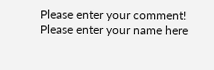Please enter your comment!
Please enter your name here